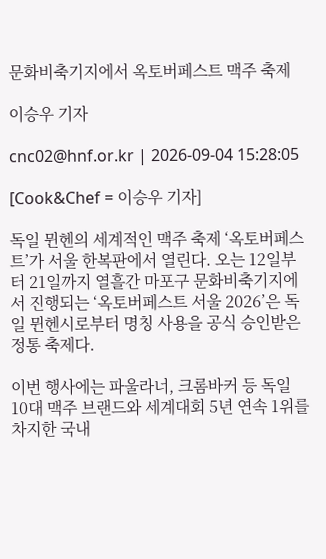문화비축기지에서 옥토버페스트 맥주 축제

이승우 기자

cnc02@hnf.or.kr | 2026-09-04 15:28:05

[Cook&Chef = 이승우 기자]

독일 뮌헨의 세계적인 맥주 축제 ‘옥토버페스트’가 서울 한복판에서 열린다. 오는 12일부터 21일까지 열흘간 마포구 문화비축기지에서 진행되는 ‘옥토버페스트 서울 2026’은 독일 뮌헨시로부터 명칭 사용을 공식 승인받은 정통 축제다.

이번 행사에는 파울라너, 크롬바커 등 독일 10대 맥주 브랜드와 세계대회 5년 연속 1위를 차지한 국내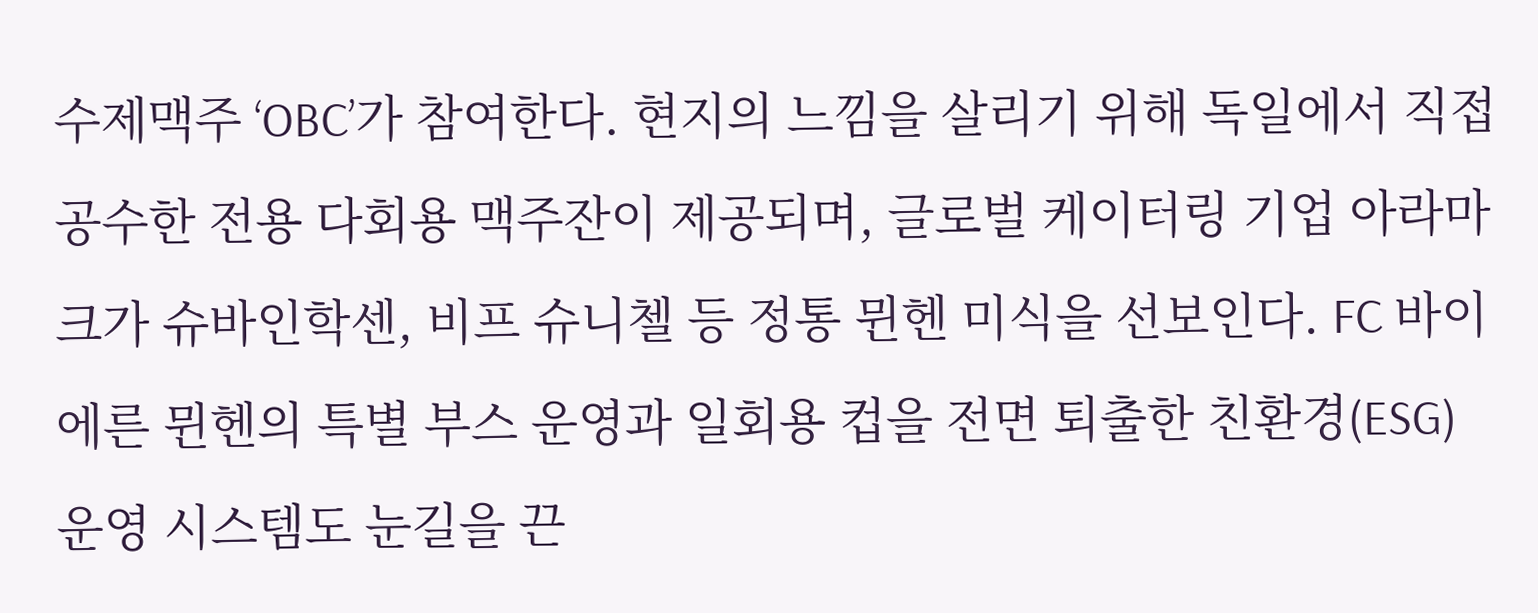수제맥주 ‘OBC’가 참여한다. 현지의 느낌을 살리기 위해 독일에서 직접 공수한 전용 다회용 맥주잔이 제공되며, 글로벌 케이터링 기업 아라마크가 슈바인학센, 비프 슈니첼 등 정통 뮌헨 미식을 선보인다. FC 바이에른 뮌헨의 특별 부스 운영과 일회용 컵을 전면 퇴출한 친환경(ESG) 운영 시스템도 눈길을 끈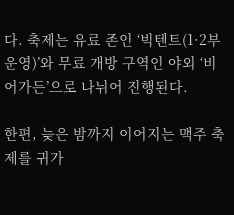다. 축제는 유료 존인 ‘빅텐트(1·2부 운영)’와 무료 개방 구역인 야외 ‘비어가든’으로 나뉘어 진행된다.

한편, 늦은 밤까지 이어지는 맥주 축제를 귀가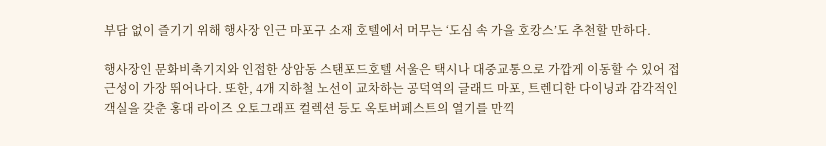부담 없이 즐기기 위해 행사장 인근 마포구 소재 호텔에서 머무는 ‘도심 속 가을 호캉스’도 추천할 만하다.

행사장인 문화비축기지와 인접한 상암동 스탠포드호텔 서울은 택시나 대중교통으로 가깝게 이동할 수 있어 접근성이 가장 뛰어나다. 또한, 4개 지하철 노선이 교차하는 공덕역의 글래드 마포, 트렌디한 다이닝과 감각적인 객실을 갖춘 홍대 라이즈 오토그래프 컬렉션 등도 옥토버페스트의 열기를 만끽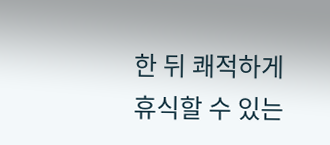한 뒤 쾌적하게 휴식할 수 있는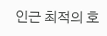인근 최적의 호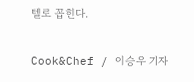텔로 꼽힌다.

Cook&Chef / 이승우 기자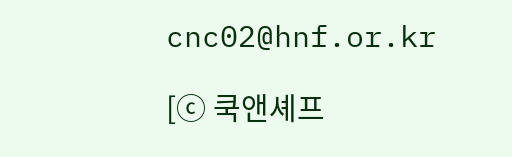cnc02@hnf.or.kr

[ⓒ 쿡앤셰프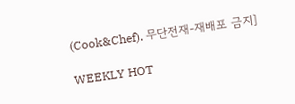(Cook&Chef). 무단전재-재배포 금지]

WEEKLY HOT